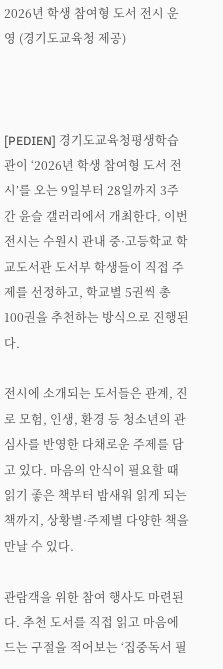2026년 학생 참여형 도서 전시 운영 (경기도교육청 제공)



[PEDIEN] 경기도교육청평생학습관이 ‘2026년 학생 참여형 도서 전시’를 오는 9일부터 28일까지 3주간 윤슬 갤러리에서 개최한다. 이번 전시는 수원시 관내 중·고등학교 학교도서관 도서부 학생들이 직접 주제를 선정하고, 학교별 5권씩 총 100권을 추천하는 방식으로 진행된다.

전시에 소개되는 도서들은 관계, 진로 모험, 인생, 환경 등 청소년의 관심사를 반영한 다채로운 주제를 담고 있다. 마음의 안식이 필요할 때 읽기 좋은 책부터 밤새워 읽게 되는 책까지, 상황별·주제별 다양한 책을 만날 수 있다.

관람객을 위한 참여 행사도 마련된다. 추천 도서를 직접 읽고 마음에 드는 구절을 적어보는 ‘집중독서 필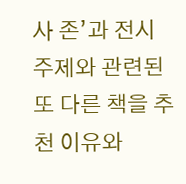사 존’과 전시 주제와 관련된 또 다른 책을 추천 이유와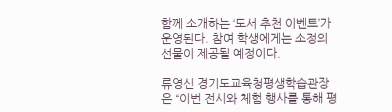함께 소개하는 ‘도서 추천 이벤트’가 운영된다. 참여 학생에게는 소정의 선물이 제공될 예정이다.

류영신 경기도교육청평생학습관장은 “이번 전시와 체험 행사를 통해 평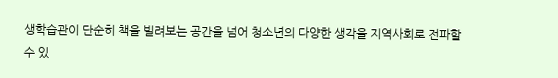생학습관이 단순히 책을 빌려보는 공간을 넘어 청소년의 다양한 생각을 지역사회로 전파할 수 있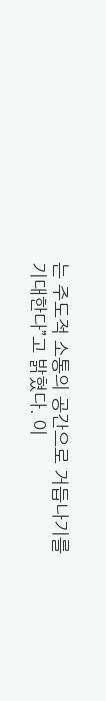는 주도적 소통의 공간으로 거듭나기를 기대한다”고 밝혔다. 이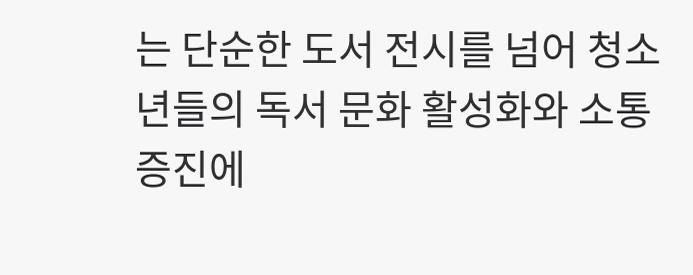는 단순한 도서 전시를 넘어 청소년들의 독서 문화 활성화와 소통 증진에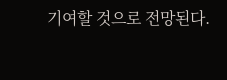기여할 것으로 전망된다.